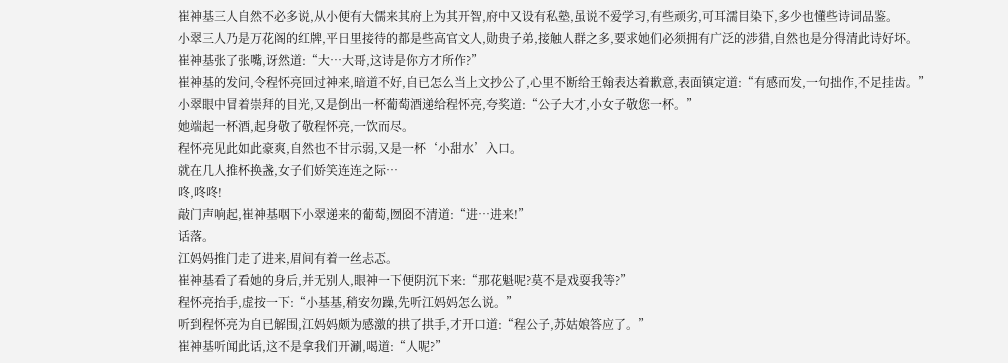崔神基三人自然不必多说,从小便有大儒来其府上为其开智,府中又设有私塾,虽说不爱学习,有些顽劣,可耳濡目染下,多少也懂些诗词品鉴。
小翠三人乃是万花阁的红牌,平日里接待的都是些高官文人,勋贵子弟,接触人群之多,要求她们必须拥有广泛的涉猎,自然也是分得清此诗好坏。
崔神基张了张嘴,讶然道:“大…大哥,这诗是你方才所作?”
崔神基的发问,令程怀亮回过神来,暗道不好,自已怎么当上文抄公了,心里不断给王翰表达着歉意,表面镇定道:“有感而发,一句拙作,不足挂齿。”
小翠眼中冒着崇拜的目光,又是倒出一杯葡萄酒递给程怀亮,夸奖道:“公子大才,小女子敬您一杯。”
她端起一杯酒,起身敬了敬程怀亮,一饮而尽。
程怀亮见此如此豪爽,自然也不甘示弱,又是一杯‘小甜水’入口。
就在几人推杯换盏,女子们娇笑连连之际…
咚,咚咚!
敲门声响起,崔神基咽下小翠递来的葡萄,囫囵不清道:“进…进来!”
话落。
江妈妈推门走了进来,眉间有着一丝忐忑。
崔神基看了看她的身后,并无别人,眼神一下便阴沉下来:“那花魁呢?莫不是戏耍我等?”
程怀亮抬手,虚按一下:“小基基,稍安勿躁,先听江妈妈怎么说。”
听到程怀亮为自已解围,江妈妈颇为感激的拱了拱手,才开口道:“程公子,苏姑娘答应了。”
崔神基听闻此话,这不是拿我们开涮,喝道:“人呢?”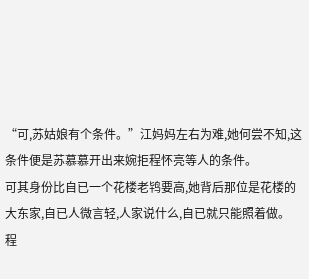“可,苏姑娘有个条件。”江妈妈左右为难,她何尝不知,这条件便是苏慕慕开出来婉拒程怀亮等人的条件。
可其身份比自已一个花楼老鸨要高,她背后那位是花楼的大东家,自已人微言轻,人家说什么,自已就只能照着做。
程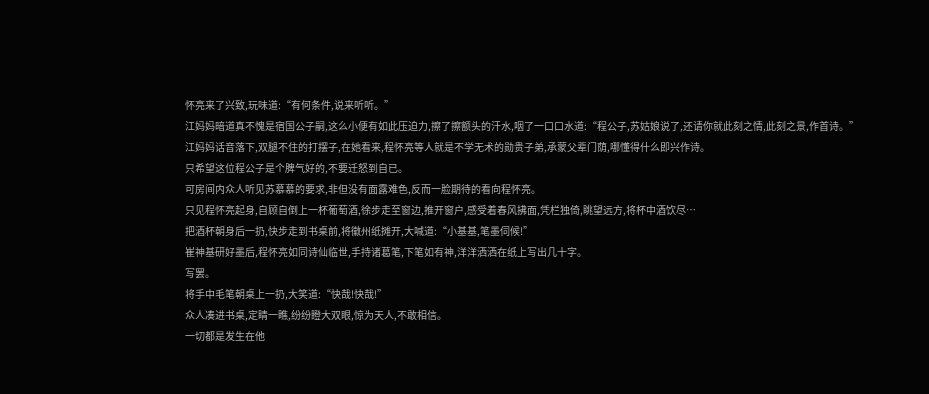怀亮来了兴致,玩味道:“有何条件,说来听听。”
江妈妈暗道真不愧是宿国公子嗣,这么小便有如此压迫力,擦了擦额头的汗水,咽了一口口水道:“程公子,苏姑娘说了,还请你就此刻之情,此刻之景,作首诗。”
江妈妈话音落下,双腿不住的打摆子,在她看来,程怀亮等人就是不学无术的勋贵子弟,承蒙父辈门荫,哪懂得什么即兴作诗。
只希望这位程公子是个脾气好的,不要迁怒到自已。
可房间内众人听见苏慕慕的要求,非但没有面露难色,反而一脸期待的看向程怀亮。
只见程怀亮起身,自顾自倒上一杯葡萄酒,徐步走至窗边,推开窗户,感受着春风拂面,凭栏独倚,眺望远方,将杯中酒饮尽…
把酒杯朝身后一扔,快步走到书桌前,将徽州纸摊开,大喊道:“小基基,笔墨伺候!”
崔神基研好墨后,程怀亮如同诗仙临世,手持诸葛笔,下笔如有神,洋洋洒洒在纸上写出几十字。
写罢。
将手中毛笔朝桌上一扔,大笑道:“快哉!快哉!”
众人凑进书桌,定睛一瞧,纷纷瞪大双眼,惊为天人,不敢相信。
一切都是发生在他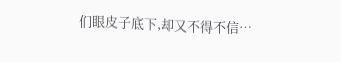们眼皮子底下,却又不得不信…